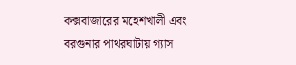কক্সবাজারের মহেশখালী এবং বরগুনার পাথরঘাটায় গ্যাস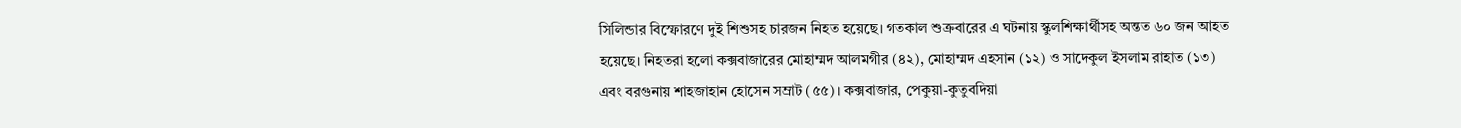সিলিন্ডার বিস্ফোরণে দুই শিশুসহ চারজন নিহত হয়েছে। গতকাল শুক্রবারের এ ঘটনায় স্কুলশিক্ষার্থীসহ অন্তত ৬০ জন আহত হয়েছে। নিহতরা হলো কক্সবাজারের মোহাম্মদ আলমগীর (৪২), মোহাম্মদ এহসান (১২) ও সাদেকুল ইসলাম রাহাত (১৩) এবং বরগুনায় শাহজাহান হোসেন সম্রাট (৫৫)। কক্সবাজার, পেকুয়া-কুতুবদিয়া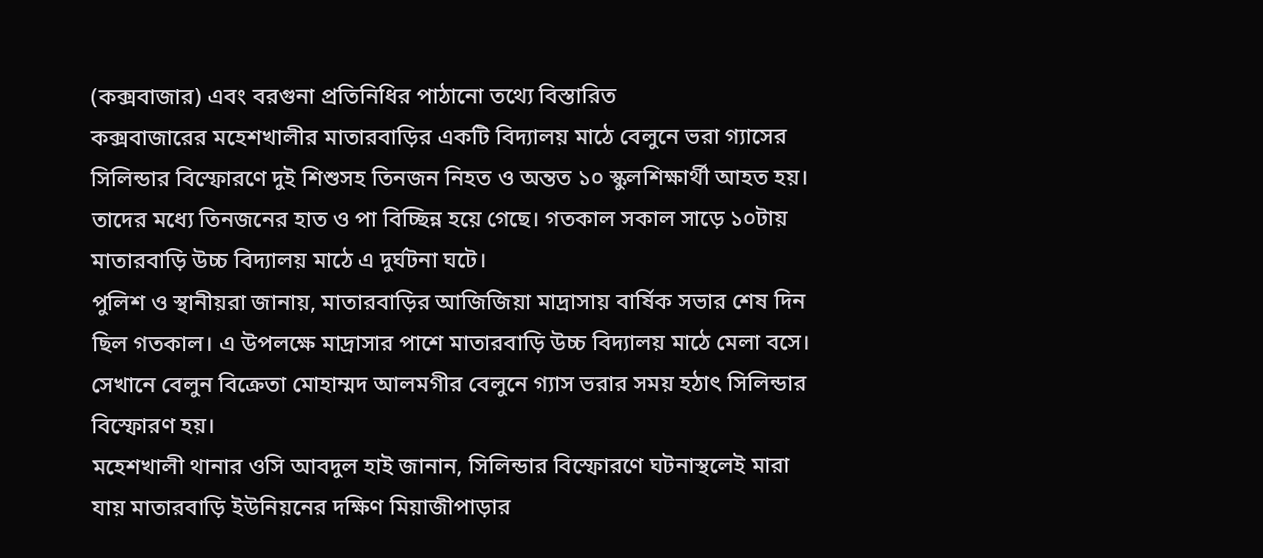(কক্সবাজার) এবং বরগুনা প্রতিনিধির পাঠানো তথ্যে বিস্তারিত
কক্সবাজারের মহেশখালীর মাতারবাড়ির একটি বিদ্যালয় মাঠে বেলুনে ভরা গ্যাসের সিলিন্ডার বিস্ফোরণে দুই শিশুসহ তিনজন নিহত ও অন্তত ১০ স্কুলশিক্ষার্থী আহত হয়। তাদের মধ্যে তিনজনের হাত ও পা বিচ্ছিন্ন হয়ে গেছে। গতকাল সকাল সাড়ে ১০টায় মাতারবাড়ি উচ্চ বিদ্যালয় মাঠে এ দুর্ঘটনা ঘটে।
পুলিশ ও স্থানীয়রা জানায়, মাতারবাড়ির আজিজিয়া মাদ্রাসায় বার্ষিক সভার শেষ দিন ছিল গতকাল। এ উপলক্ষে মাদ্রাসার পাশে মাতারবাড়ি উচ্চ বিদ্যালয় মাঠে মেলা বসে। সেখানে বেলুন বিক্রেতা মোহাম্মদ আলমগীর বেলুনে গ্যাস ভরার সময় হঠাৎ সিলিন্ডার বিস্ফোরণ হয়।
মহেশখালী থানার ওসি আবদুল হাই জানান, সিলিন্ডার বিস্ফোরণে ঘটনাস্থলেই মারা যায় মাতারবাড়ি ইউনিয়নের দক্ষিণ মিয়াজীপাড়ার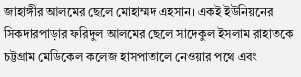জাহাঙ্গীর আলমের ছেলে মোহাম্মদ এহসান। একই ইউনিয়নের সিকদারপাড়ার ফরিদুল আলমের ছেলে সাদেকুল ইসলাম রাহাতকে চট্টগ্রাম মেডিকেল কলেজ হাসপাতালে নেওয়ার পথে এবং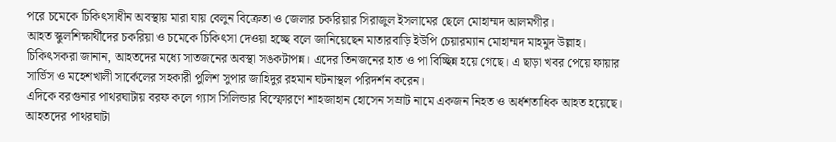পরে চমেকে চিকিৎসাধীন অবস্থায় মারা যায় বেলুন বিক্রেতা ও জেলার চকরিয়ার সিরাজুল ইসলামের ছেলে মোহাম্মদ আলমগীর।
আহত স্কুলশিক্ষার্থীদের চকরিয়া ও চমেকে চিকিৎসা দেওয়া হচ্ছে বলে জানিয়েছেন মাতারবাড়ি ইউপি চেয়ারম্যান মোহাম্মদ মাহমুদ উল্লাহ। চিকিৎসকরা জানান, আহতদের মধ্যে সাতজনের অবস্থা সঙকটাপন্ন। এদের তিনজনের হাত ও পা বিচ্ছিন্ন হয়ে গেছে। এ ছাড়া খবর পেয়ে ফায়ার সার্ভিস ও মহেশখালী সার্কেলের সহকারী পুলিশ সুপার জাহিদুর রহমান ঘটনাস্থল পরিদর্শন করেন।
এদিকে বরগুনার পাথরঘাটায় বরফ কলে গ্যাস সিলিন্ডার বিস্ফোরণে শাহজাহান হোসেন সম্রাট নামে একজন নিহত ও অর্ধশতাধিক আহত হয়েছে। আহতদের পাথরঘাটা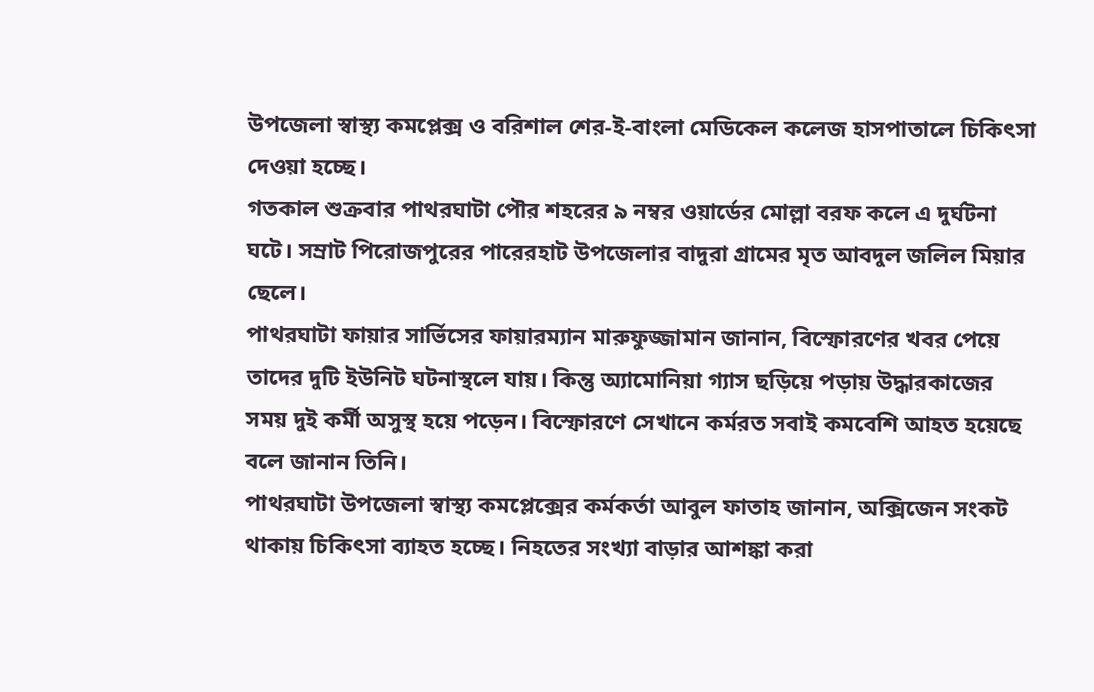উপজেলা স্বাস্থ্য কমপ্লেক্স ও বরিশাল শের-ই-বাংলা মেডিকেল কলেজ হাসপাতালে চিকিৎসা দেওয়া হচ্ছে।
গতকাল শুক্রবার পাথরঘাটা পৌর শহরের ৯ নম্বর ওয়ার্ডের মোল্লা বরফ কলে এ দুর্ঘটনা ঘটে। সম্রাট পিরোজপুরের পারেরহাট উপজেলার বাদুরা গ্রামের মৃত আবদুল জলিল মিয়ার ছেলে।
পাথরঘাটা ফায়ার সার্ভিসের ফায়ারম্যান মারুফুজ্জামান জানান, বিস্ফোরণের খবর পেয়ে তাদের দুটি ইউনিট ঘটনাস্থলে যায়। কিন্তু অ্যামোনিয়া গ্যাস ছড়িয়ে পড়ায় উদ্ধারকাজের সময় দুই কর্মী অসুস্থ হয়ে পড়েন। বিস্ফোরণে সেখানে কর্মরত সবাই কমবেশি আহত হয়েছে বলে জানান তিনি।
পাথরঘাটা উপজেলা স্বাস্থ্য কমপ্লেক্সের কর্মকর্তা আবুল ফাতাহ জানান, অক্সিজেন সংকট থাকায় চিকিৎসা ব্যাহত হচ্ছে। নিহতের সংখ্যা বাড়ার আশঙ্কা করা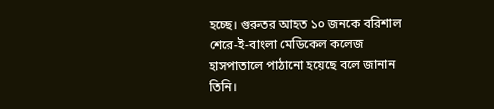হচ্ছে। গুরুতর আহত ১০ জনকে বরিশাল শেরে-ই-বাংলা মেডিকেল কলেজ হাসপাতালে পাঠানো হয়েছে বলে জানান তিনি।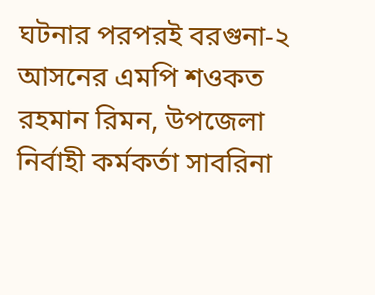ঘটনার পরপরই বরগুনা-২ আসনের এমপি শওকত রহমান রিমন, উপজেলা নির্বাহী কর্মকর্তা সাবরিনা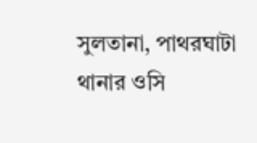সুলতানা, পাথরঘাটা থানার ওসি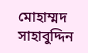মোহাম্মদ সাহাবুদ্দিন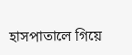হাসপাতালে গিয়ে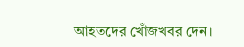আহতদের খোঁজখবর দেন।